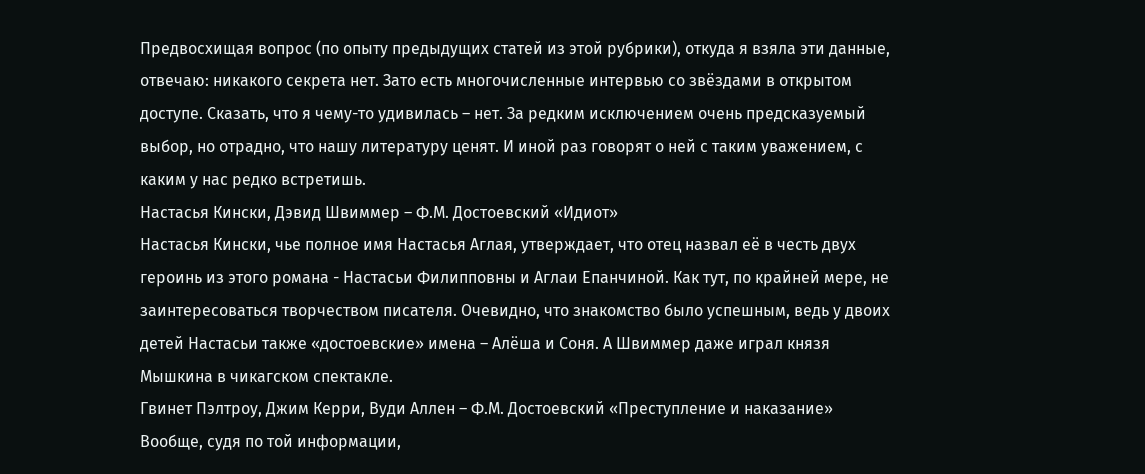Предвосхищая вопрос (по опыту предыдущих статей из этой рубрики), откуда я взяла эти данные, отвечаю: никакого секрета нет. Зато есть многочисленные интервью со звёздами в открытом доступе. Сказать, что я чему-то удивилась – нет. За редким исключением очень предсказуемый выбор, но отрадно, что нашу литературу ценят. И иной раз говорят о ней с таким уважением, с каким у нас редко встретишь.
Настасья Кински, Дэвид Швиммер – Ф.М. Достоевский «Идиот»
Настасья Кински, чье полное имя Настасья Аглая, утверждает, что отец назвал её в честь двух героинь из этого романа - Настасьи Филипповны и Аглаи Епанчиной. Как тут, по крайней мере, не заинтересоваться творчеством писателя. Очевидно, что знакомство было успешным, ведь у двоих детей Настасьи также «достоевские» имена – Алёша и Соня. А Швиммер даже играл князя Мышкина в чикагском спектакле.
Гвинет Пэлтроу, Джим Керри, Вуди Аллен – Ф.М. Достоевский «Преступление и наказание»
Вообще, судя по той информации,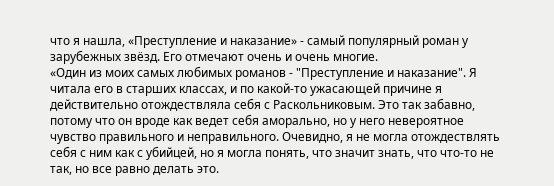что я нашла, «Преступление и наказание» - самый популярный роман у зарубежных звёзд. Его отмечают очень и очень многие.
«Один из моих самых любимых романов - "Преступление и наказание". Я читала его в старших классах, и по какой-то ужасающей причине я действительно отождествляла себя с Раскольниковым. Это так забавно, потому что он вроде как ведет себя аморально, но у него невероятное чувство правильного и неправильного. Очевидно, я не могла отождествлять себя с ним как с убийцей, но я могла понять, что значит знать, что что-то не так, но все равно делать это.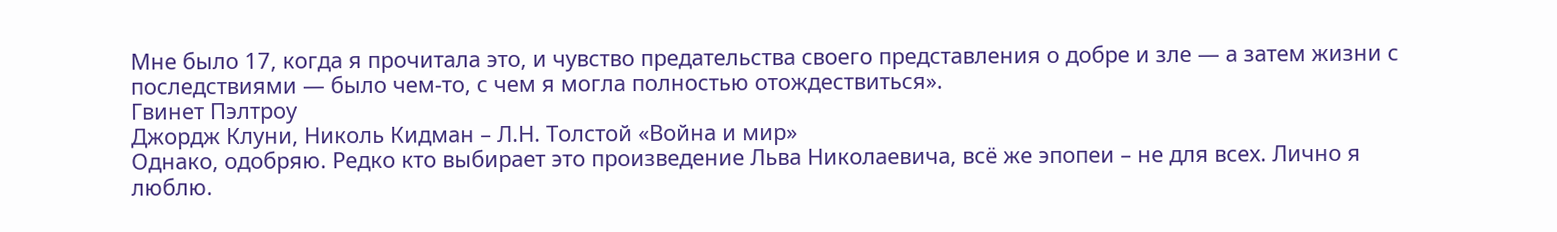Мне было 17, когда я прочитала это, и чувство предательства своего представления о добре и зле — а затем жизни с последствиями — было чем-то, с чем я могла полностью отождествиться».
Гвинет Пэлтроу
Джордж Клуни, Николь Кидман – Л.Н. Толстой «Война и мир»
Однако, одобряю. Редко кто выбирает это произведение Льва Николаевича, всё же эпопеи – не для всех. Лично я люблю.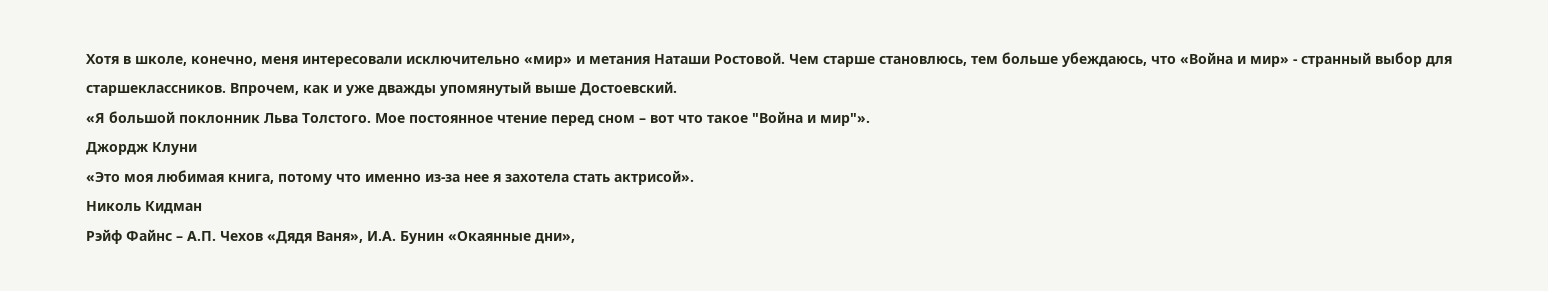Хотя в школе, конечно, меня интересовали исключительно «мир» и метания Наташи Ростовой. Чем старше становлюсь, тем больше убеждаюсь, что «Война и мир» - странный выбор для старшеклассников. Впрочем, как и уже дважды упомянутый выше Достоевский.
«Я большой поклонник Льва Толстого. Мое постоянное чтение перед сном – вот что такое "Война и мир"».
Джордж Клуни
«Это моя любимая книга, потому что именно из-за нее я захотела стать актрисой».
Николь Кидман
Рэйф Файнс – А.П. Чехов «Дядя Ваня», И.А. Бунин «Окаянные дни»,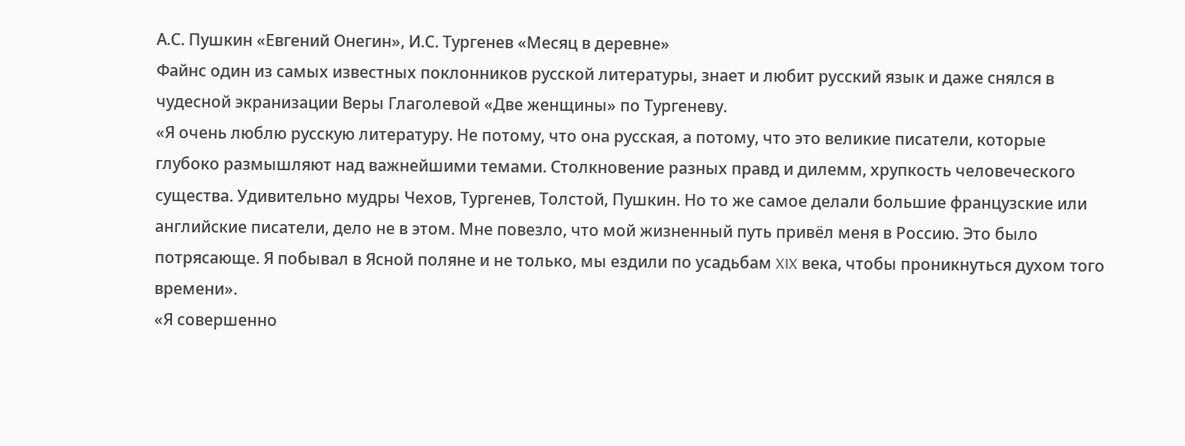А.С. Пушкин «Евгений Онегин», И.С. Тургенев «Месяц в деревне»
Файнс один из самых известных поклонников русской литературы, знает и любит русский язык и даже снялся в чудесной экранизации Веры Глаголевой «Две женщины» по Тургеневу.
«Я очень люблю русскую литературу. Не потому, что она русская, а потому, что это великие писатели, которые глубоко размышляют над важнейшими темами. Столкновение разных правд и дилемм, хрупкость человеческого существа. Удивительно мудры Чехов, Тургенев, Толстой, Пушкин. Но то же самое делали большие французские или английские писатели, дело не в этом. Мне повезло, что мой жизненный путь привёл меня в Россию. Это было потрясающе. Я побывал в Ясной поляне и не только, мы ездили по усадьбам XIX века, чтобы проникнуться духом того времени».
«Я совершенно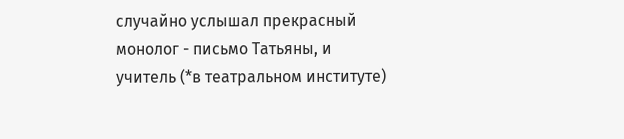случайно услышал прекрасный монолог - письмо Татьяны, и учитель (*в театральном институте)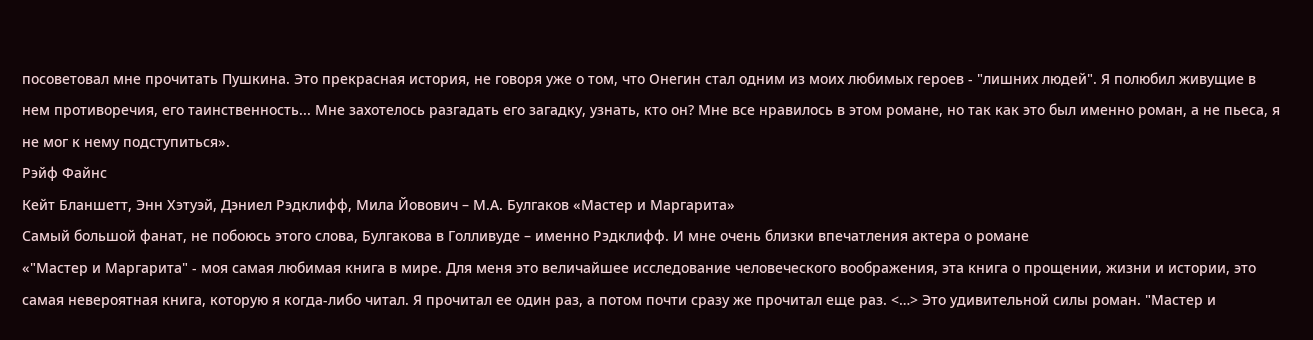посоветовал мне прочитать Пушкина. Это прекрасная история, не говоря уже о том, что Онегин стал одним из моих любимых героев - "лишних людей". Я полюбил живущие в нем противоречия, его таинственность... Мне захотелось разгадать его загадку, узнать, кто он? Мне все нравилось в этом романе, но так как это был именно роман, а не пьеса, я не мог к нему подступиться».
Рэйф Файнс
Кейт Бланшетт, Энн Хэтуэй, Дэниел Рэдклифф, Мила Йовович – М.А. Булгаков «Мастер и Маргарита»
Самый большой фанат, не побоюсь этого слова, Булгакова в Голливуде – именно Рэдклифф. И мне очень близки впечатления актера о романе
«"Мастер и Маргарита" - моя самая любимая книга в мире. Для меня это величайшее исследование человеческого воображения, эта книга о прощении, жизни и истории, это самая невероятная книга, которую я когда-либо читал. Я прочитал ее один раз, а потом почти сразу же прочитал еще раз. <…> Это удивительной силы роман. "Мастер и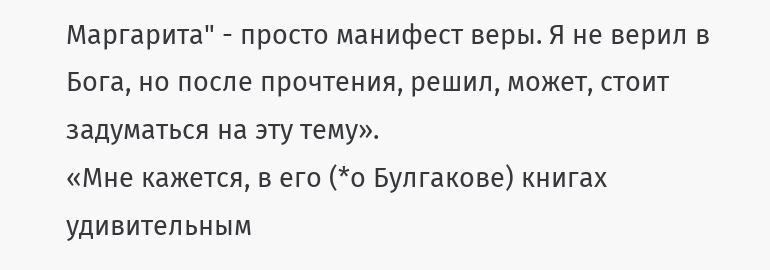Маргарита" - просто манифест веры. Я не верил в Бога, но после прочтения, решил, может, стоит задуматься на эту тему».
«Мне кажется, в его (*о Булгакове) книгах удивительным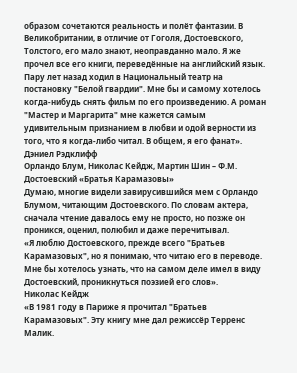образом сочетаются реальность и полёт фантазии. В Великобритании, в отличие от Гоголя, Достоевского, Толстого, его мало знают, неоправданно мало. Я же прочел все его книги, переведённые на английский язык. Пару лет назад ходил в Национальный театр на постановку "Белой гвардии". Мне бы и самому хотелось когда-нибудь снять фильм по его произведению. А роман "Мастер и Маргарита" мне кажется самым удивительным признанием в любви и одой верности из того, что я когда-либо читал. В общем, я его фанат».
Дэниел Рэдклифф
Орландо Блум, Николас Кейдж, Мартин Шин – Ф.М. Достоевский «Братья Карамазовы»
Думаю, многие видели завирусившийся мем с Орландо Блумом, читающим Достоевского. По словам актера, сначала чтение давалось ему не просто, но позже он проникся, оценил, полюбил и даже перечитывал.
«Я люблю Достоевского, прежде всего "Братьев Карамазовых", но я понимаю, что читаю его в переводе. Мне бы хотелось узнать, что на самом деле имел в виду Достоевский, проникнуться поэзией его слов».
Николас Кейдж
«В 1981 году в Париже я прочитал "Братьев Карамазовых". Эту книгу мне дал режиссёр Терренс Малик.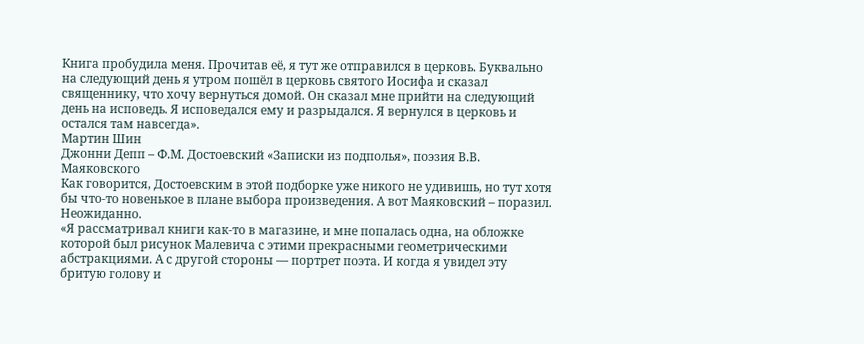Книга пробудила меня. Прочитав её, я тут же отправился в церковь. Буквально на следующий день я утром пошёл в церковь святого Иосифа и сказал священнику, что хочу вернуться домой. Он сказал мне прийти на следующий день на исповедь. Я исповедался ему и разрыдался. Я вернулся в церковь и остался там навсегда».
Мартин Шин
Джонни Депп – Ф.М. Достоевский «Записки из подполья», поэзия В.В. Маяковского
Как говорится, Достоевским в этой подборке уже никого не удивишь, но тут хотя бы что-то новенькое в плане выбора произведения. А вот Маяковский – поразил. Неожиданно.
«Я рассматривал книги как-то в магазине, и мне попалась одна, на обложке которой был рисунок Малевича с этими прекрасными геометрическими абстракциями. А с другой стороны — портрет поэта. И когда я увидел эту бритую голову и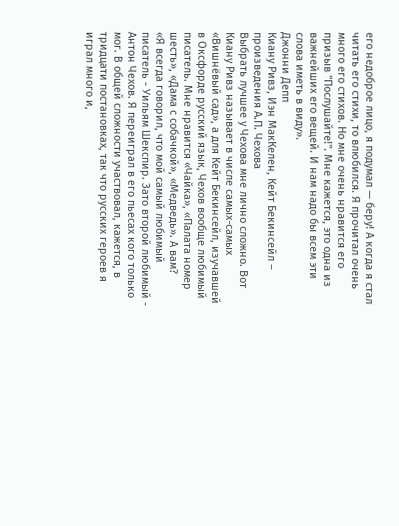его недоброе лицо, я подумал — беру! А когда я стал читать его стихи, то влюбился. Я прочитал очень много его стихов. Но мне очень нравится его призыв "Послушайте!". Мне кажется, это одна из важнейших его вещей. И нам надо бы всем эти слова иметь в виду».
Джонни Депп
Киану Ривз, Иэн МакКелен, Кейт Бекинсейл – произведения А.П. Чехова
Выбрать лучшее у Чехова мне лично сложно. Вот Киану Ривз называет в числе самых-самых «Вишнёвый сад», а для Кейт Бекинсейл, изучавшей в Оксфорде русский язык, Чехов вообще любимый писатель. Мне нравится «Чайка», «Палата номер шесть», «Дама с собачкой», «Медведь». А вам?
«Я всегда говорил, что мой самый любимый писатель - Уильям Шекспир. Зато второй любимый - Антон Чехов. Я переиграл в его пьесах кого только мог. В общей сложности участвовал, кажется, в тридцати постановках, так что русских героев я играл много и,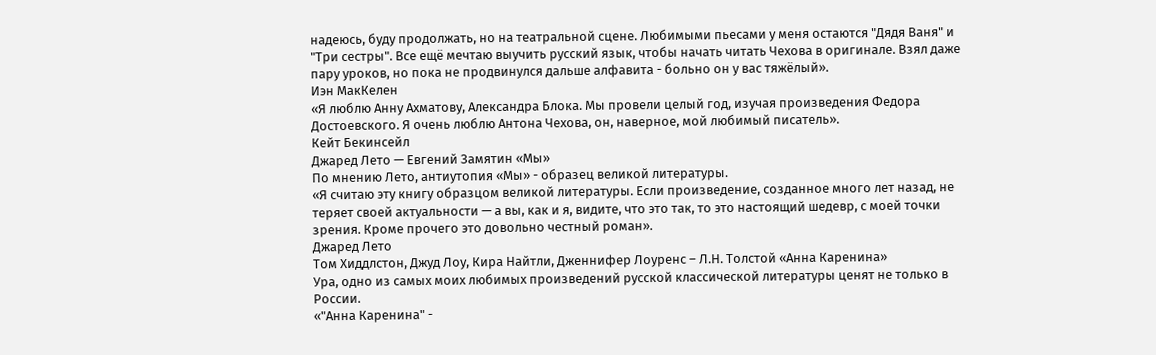надеюсь, буду продолжать, но на театральной сцене. Любимыми пьесами у меня остаются "Дядя Ваня" и "Три сестры". Все ещё мечтаю выучить русский язык, чтобы начать читать Чехова в оригинале. Взял даже пару уроков, но пока не продвинулся дальше алфавита - больно он у вас тяжёлый».
Иэн МакКелен
«Я люблю Анну Ахматову, Александра Блока. Мы провели целый год, изучая произведения Федора Достоевского. Я очень люблю Антона Чехова, он, наверное, мой любимый писатель».
Кейт Бекинсейл
Джаред Лето — Евгений Замятин «Мы»
По мнению Лето, антиутопия «Мы» - образец великой литературы.
«Я считаю эту книгу образцом великой литературы. Если произведение, созданное много лет назад, не теряет своей актуальности — а вы, как и я, видите, что это так, то это настоящий шедевр, с моей точки зрения. Кроме прочего это довольно честный роман».
Джаред Лето
Том Хиддлстон, Джуд Лоу, Кира Найтли, Дженнифер Лоуренс – Л.Н. Толстой «Анна Каренина»
Ура, одно из самых моих любимых произведений русской классической литературы ценят не только в России.
«"Анна Каренина" -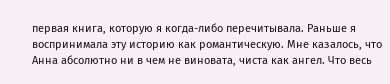первая книга, которую я когда-либо перечитывала. Раньше я воспринимала эту историю как романтическую. Мне казалось, что Анна абсолютно ни в чем не виновата, чиста как ангел. Что весь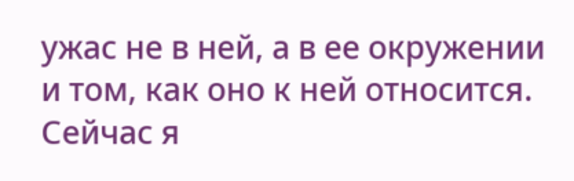ужас не в ней, а в ее окружении и том, как оно к ней относится. Сейчас я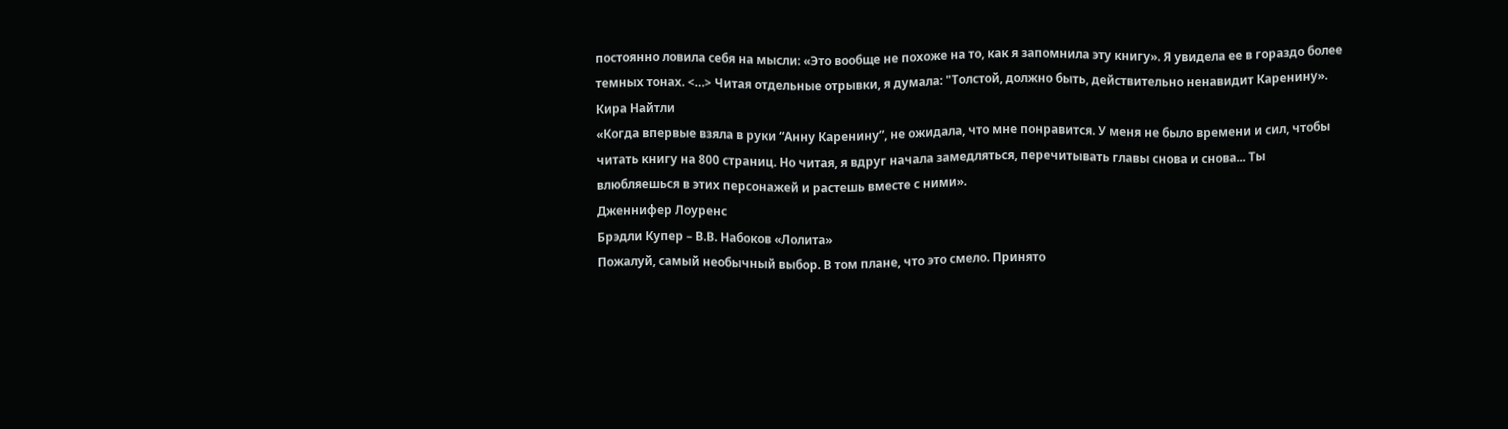постоянно ловила себя на мысли: «Это вообще не похоже на то, как я запомнила эту книгу». Я увидела ее в гораздо более темных тонах. <…> Читая отдельные отрывки, я думала: "Толстой, должно быть, действительно ненавидит Каренину».
Кира Найтли
«Когда впервые взяла в руки “Анну Каренину”, не ожидала, что мне понравится. У меня не было времени и сил, чтобы читать книгу на 800 страниц. Но читая, я вдруг начала замедляться, перечитывать главы снова и снова... Ты влюбляешься в этих персонажей и растешь вместе с ними».
Дженнифер Лоуренс
Брэдли Купер – В.В. Набоков «Лолита»
Пожалуй, самый необычный выбор. В том плане, что это смело. Принято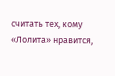считать тех, кому «Лолита» нравится,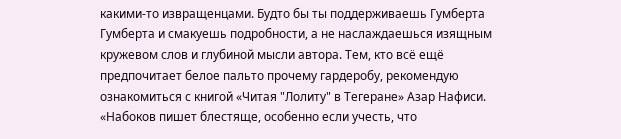какими-то извращенцами. Будто бы ты поддерживаешь Гумберта Гумберта и смакуешь подробности, а не наслаждаешься изящным кружевом слов и глубиной мысли автора. Тем, кто всё ещё предпочитает белое пальто прочему гардеробу, рекомендую ознакомиться с книгой «Читая "Лолиту" в Тегеране» Азар Нафиси.
«Набоков пишет блестяще, особенно если учесть, что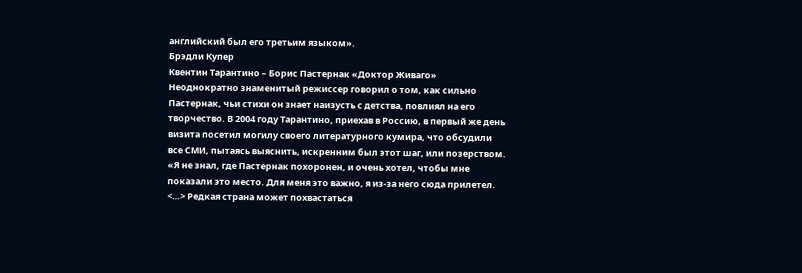английский был его третьим языком».
Брэдли Купер
Квентин Тарантино – Борис Пастернак «Доктор Живаго»
Неоднократно знаменитый режиссер говорил о том, как сильно Пастернак, чьи стихи он знает наизусть с детства, повлиял на его творчество. В 2004 году Тарантино, приехав в Россию, в первый же день визита посетил могилу своего литературного кумира, что обсудили все СМИ, пытаясь выяснить, искренним был этот шаг, или позерством.
«Я не знал, где Пастернак похоронен, и очень хотел, чтобы мне показали это место. Для меня это важно, я из-за него сюда прилетел. <…> Редкая страна может похвастаться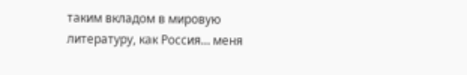таким вкладом в мировую литературу, как Россия… меня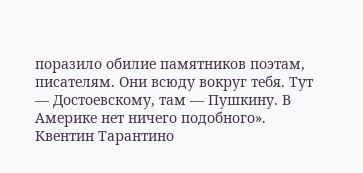поразило обилие памятников поэтам, писателям. Они всюду вокруг тебя. Тут — Достоевскому, там — Пушкину. В Америке нет ничего подобного».
Квентин Тарантино